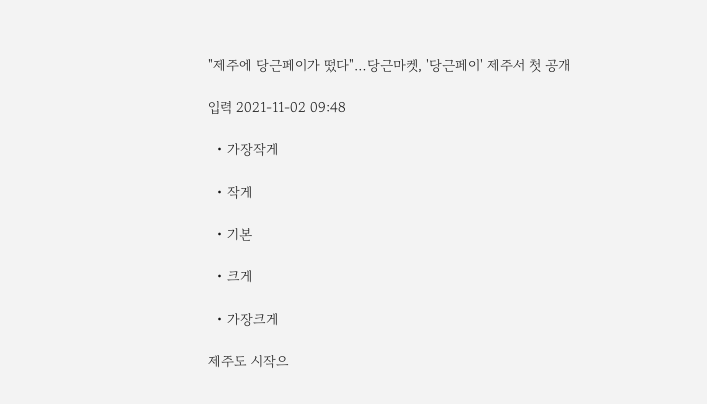"제주에 당근페이가 떴다"…당근마켓, '당근페이' 제주서 첫 공개

입력 2021-11-02 09:48

  • 가장작게

  • 작게

  • 기본

  • 크게

  • 가장크게

제주도 시작으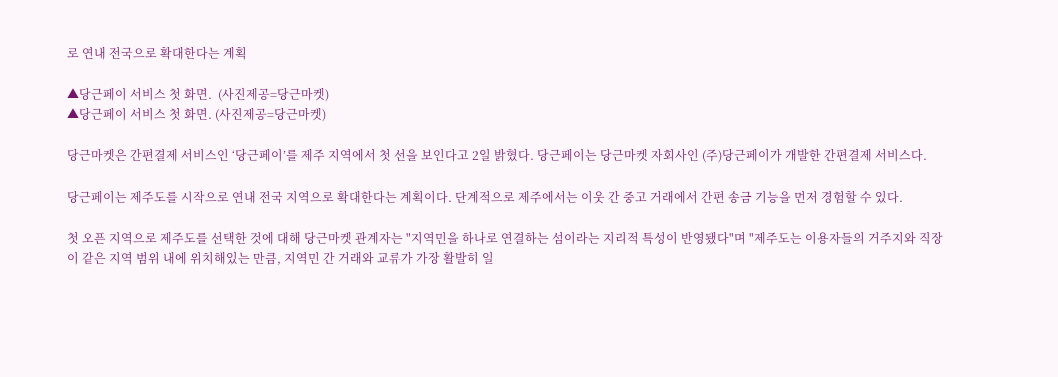로 연내 전국으로 확대한다는 계획

▲당근페이 서비스 첫 화면.  (사진제공=당근마켓)
▲당근페이 서비스 첫 화면. (사진제공=당근마켓)

당근마켓은 간편결제 서비스인 ‘당근페이’를 제주 지역에서 첫 선을 보인다고 2일 밝혔다. 당근페이는 당근마켓 자회사인 (주)당근페이가 개발한 간편결제 서비스다.

당근페이는 제주도를 시작으로 연내 전국 지역으로 확대한다는 계획이다. 단계적으로 제주에서는 이웃 간 중고 거래에서 간편 송금 기능을 먼저 경험할 수 있다.

첫 오픈 지역으로 제주도를 선택한 것에 대해 당근마켓 관계자는 "지역민을 하나로 연결하는 섬이라는 지리적 특성이 반영됐다"며 "제주도는 이용자들의 거주지와 직장이 같은 지역 범위 내에 위치해있는 만큼, 지역민 간 거래와 교류가 가장 활발히 일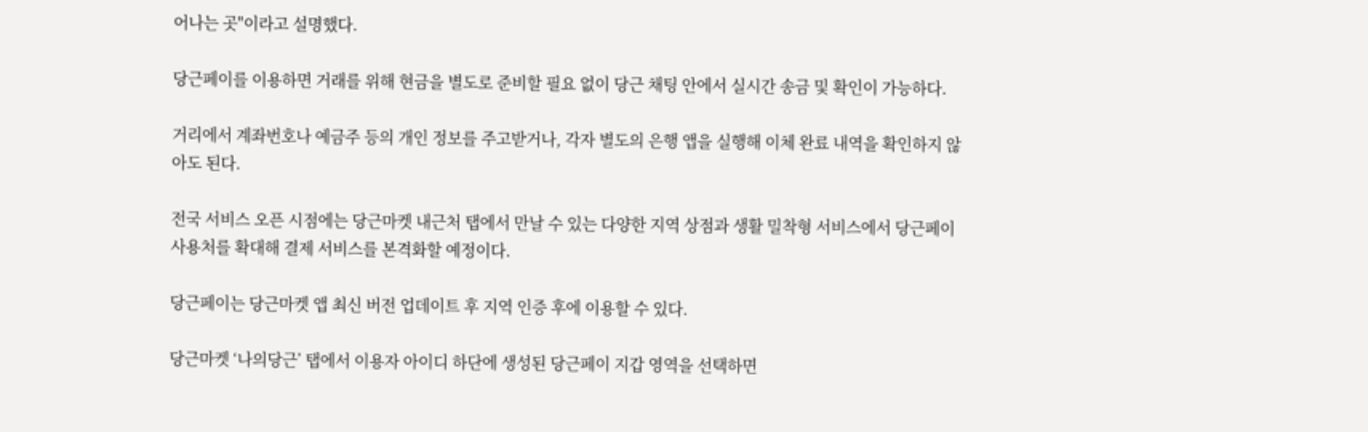어나는 곳"이라고 설명했다.

당근페이를 이용하면 거래를 위해 현금을 별도로 준비할 필요 없이 당근 채팅 안에서 실시간 송금 및 확인이 가능하다.

거리에서 계좌번호나 예금주 등의 개인 정보를 주고받거나, 각자 별도의 은행 앱을 실행해 이체 완료 내역을 확인하지 않아도 된다.

전국 서비스 오픈 시점에는 당근마켓 내근처 탭에서 만날 수 있는 다양한 지역 상점과 생활 밀착형 서비스에서 당근페이 사용처를 확대해 결제 서비스를 본격화할 예정이다.

당근페이는 당근마켓 앱 최신 버전 업데이트 후 지역 인증 후에 이용할 수 있다.

당근마켓 ‘나의당근’ 탭에서 이용자 아이디 하단에 생성된 당근페이 지갑 영역을 선택하면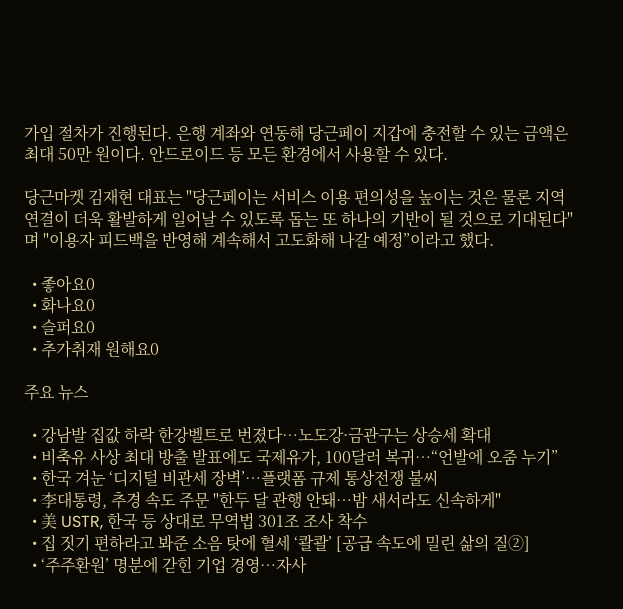가입 절차가 진행된다. 은행 계좌와 연동해 당근페이 지갑에 충전할 수 있는 금액은 최대 50만 원이다. 안드로이드 등 모든 환경에서 사용할 수 있다.

당근마켓 김재현 대표는 "당근페이는 서비스 이용 편의성을 높이는 것은 물론 지역 연결이 더욱 활발하게 일어날 수 있도록 돕는 또 하나의 기반이 될 것으로 기대된다"며 "이용자 피드백을 반영해 계속해서 고도화해 나갈 예정”이라고 했다.

  • 좋아요0
  • 화나요0
  • 슬퍼요0
  • 추가취재 원해요0

주요 뉴스

  • 강남발 집값 하락 한강벨트로 번졌다⋯노도강·금관구는 상승세 확대
  • 비축유 사상 최대 방출 발표에도 국제유가, 100달러 복귀⋯“언발에 오줌 누기”
  • 한국 겨눈 ‘디지털 비관세 장벽’…플랫폼 규제 통상전쟁 불씨
  • 李대통령, 추경 속도 주문 "한두 달 관행 안돼…밤 새서라도 신속하게"
  • 美 USTR, 한국 등 상대로 무역법 301조 조사 착수
  • 집 짓기 편하라고 봐준 소음 탓에 혈세 ‘콸콸’ [공급 속도에 밀린 삶의 질②]
  • ‘주주환원’ 명분에 갇힌 기업 경영…자사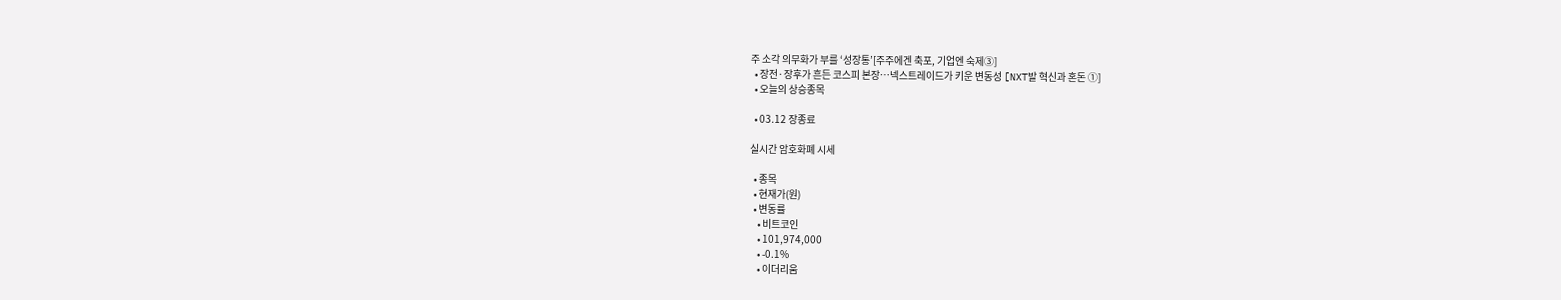주 소각 의무화가 부를 ‘성장통’[주주에겐 축포, 기업엔 숙제③]
  • 장전·장후가 흔든 코스피 본장…넥스트레이드가 키운 변동성 [NXT발 혁신과 혼돈 ①]
  • 오늘의 상승종목

  • 03.12 장종료

실시간 암호화폐 시세

  • 종목
  • 현재가(원)
  • 변동률
    • 비트코인
    • 101,974,000
    • -0.1%
    • 이더리움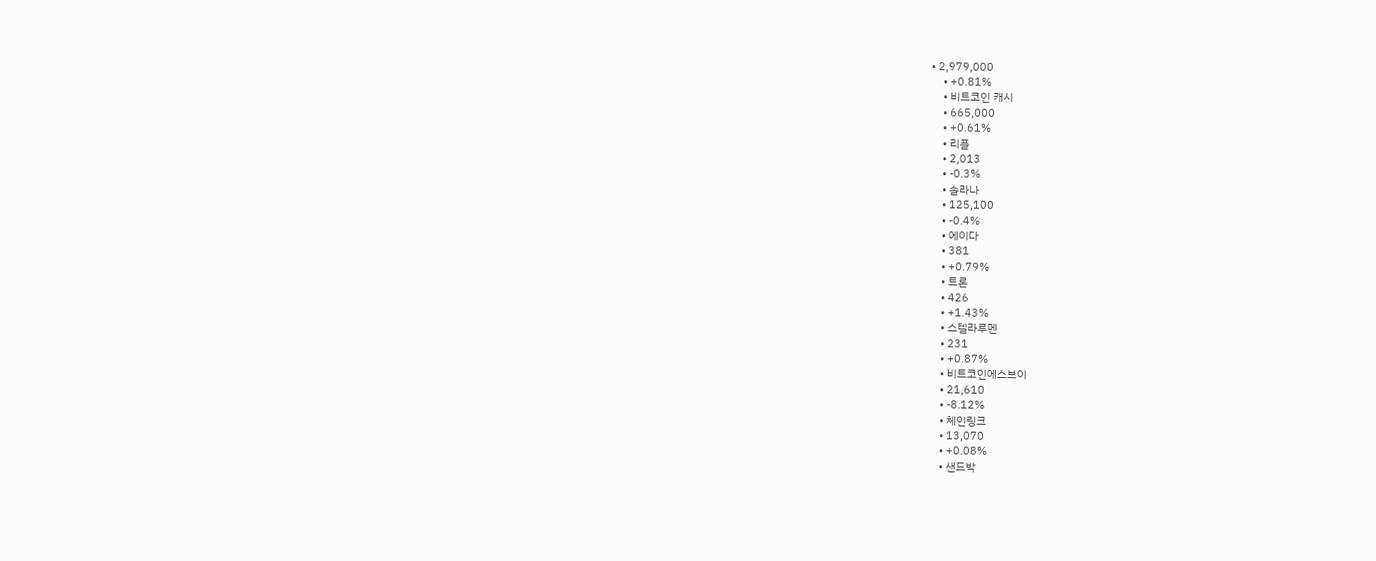• 2,979,000
    • +0.81%
    • 비트코인 캐시
    • 665,000
    • +0.61%
    • 리플
    • 2,013
    • -0.3%
    • 솔라나
    • 125,100
    • -0.4%
    • 에이다
    • 381
    • +0.79%
    • 트론
    • 426
    • +1.43%
    • 스텔라루멘
    • 231
    • +0.87%
    • 비트코인에스브이
    • 21,610
    • -8.12%
    • 체인링크
    • 13,070
    • +0.08%
    • 샌드박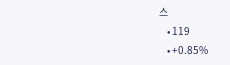스
    • 119
    • +0.85%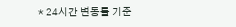* 24시간 변동률 기준